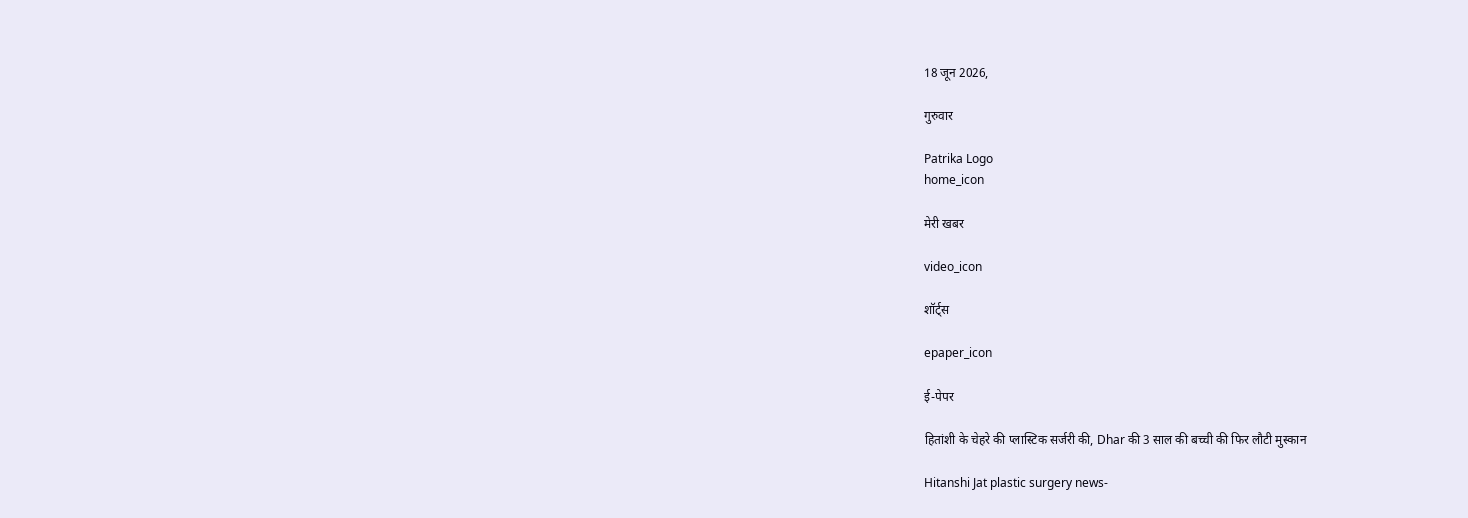18 जून 2026,

गुरुवार

Patrika Logo
home_icon

मेरी खबर

video_icon

शॉर्ट्स

epaper_icon

ई-पेपर

हितांशी के चेहरे की प्लास्टिक सर्जरी की, Dhar की 3 साल की बच्ची की फिर लौटी मुस्कान

Hitanshi Jat plastic surgery news-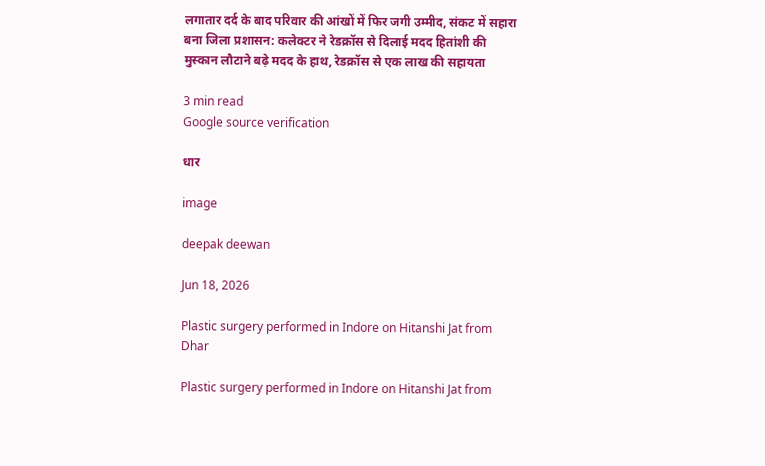लगातार दर्द के बाद परिवार की आंखों में फिर जगी उम्मीद, संकट में सहारा बना जिला प्रशासन: कलेक्टर ने रेडक्रॉस से दिलाई मदद हितांशी की मुस्कान लौटाने बढ़े मदद के हाथ, रेडक्रॉस से एक लाख की सहायता

3 min read
Google source verification

धार

image

deepak deewan

Jun 18, 2026

Plastic surgery performed in Indore on Hitanshi Jat from Dhar

Plastic surgery performed in Indore on Hitanshi Jat from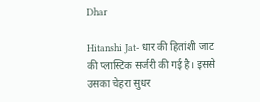Dhar

Hitanshi Jat- धार की हितांशी जाट की प्लास्टिक सर्जरी की गई है। इससे उसका चेहरा सुधर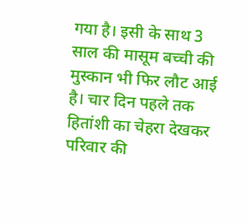गया है। इसी के साथ 3 साल की मासूम बच्ची की मुस्कान भी फिर लौट आई है। चार दिन पहले तक हितांशी का चेहरा देखकर परिवार की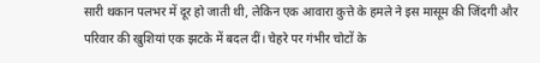सारी थकान पलभर में दूर हो जाती थी, लेकिन एक आवारा कुत्ते के हमले ने इस मासूम की जिंदगी और परिवार की खुशियां एक झटके में बदल दीं। चेहरे पर गंभीर चोटों के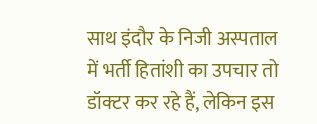साथ इंदौर के निजी अस्पताल में भर्ती हितांशी का उपचार तो डॉक्टर कर रहे हैं, लेकिन इस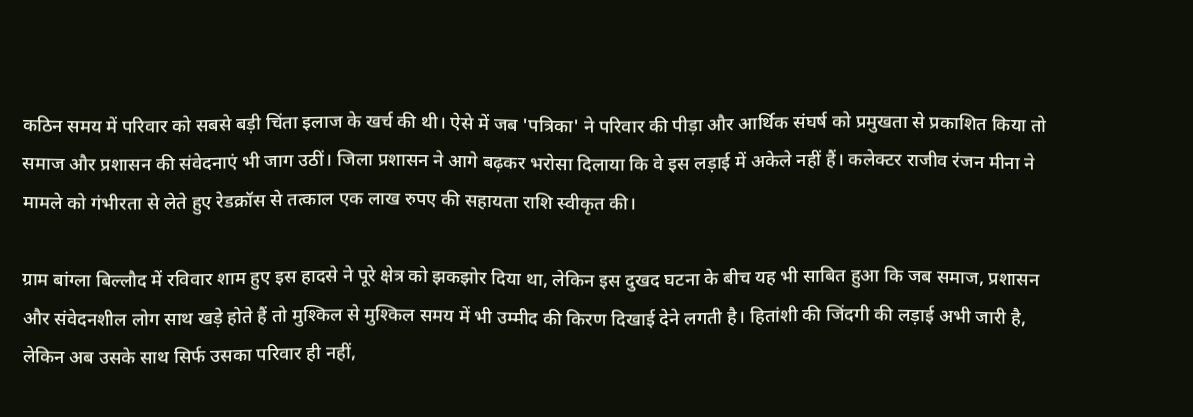कठिन समय में परिवार को सबसे बड़ी चिंता इलाज के खर्च की थी। ऐसे में जब 'पत्रिका' ने परिवार की पीड़ा और आर्थिक संघर्ष को प्रमुखता से प्रकाशित किया तो समाज और प्रशासन की संवेदनाएं भी जाग उठीं। जिला प्रशासन ने आगे बढ़कर भरोसा दिलाया कि वे इस लड़ाई में अकेले नहीं हैं। कलेक्टर राजीव रंजन मीना ने मामले को गंभीरता से लेते हुए रेडक्रॉस से तत्काल एक लाख रुपए की सहायता राशि स्वीकृत की।

ग्राम बांग्ला बिल्लौद में रविवार शाम हुए इस हादसे ने पूरे क्षेत्र को झकझोर दिया था, लेकिन इस दुखद घटना के बीच यह भी साबित हुआ कि जब समाज, प्रशासन और संवेदनशील लोग साथ खड़े होते हैं तो मुश्किल से मुश्किल समय में भी उम्मीद की किरण दिखाई देने लगती है। हितांशी की जिंदगी की लड़ाई अभी जारी है, लेकिन अब उसके साथ सिर्फ उसका परिवार ही नहीं,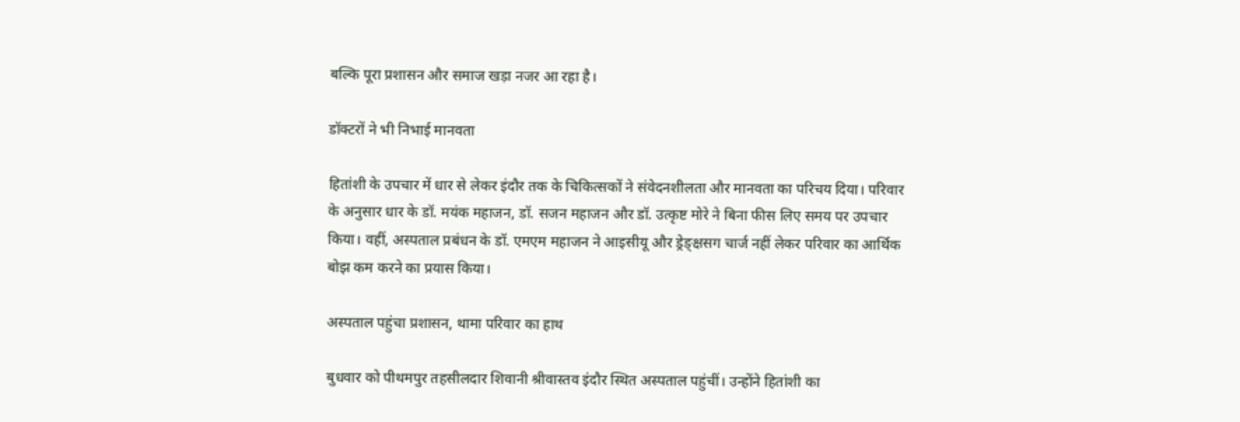बल्कि पूरा प्रशासन और समाज खड़ा नजर आ रहा है।

डॉक्टरों ने भी निभाई मानवता

हितांशी के उपचार में धार से लेकर इंदौर तक के चिकित्सकों ने संवेदनशीलता और मानवता का परिचय दिया। परिवार के अनुसार धार के डॉ. मयंक महाजन, डॉ. सजन महाजन और डॉ. उत्कृष्ट मोरे ने बिना फीस लिए समय पर उपचार किया। वहीं, अस्पताल प्रबंधन के डॉ. एमएम महाजन ने आइसीयू और ड्रेङ्क्षसग चार्ज नहीं लेकर परिवार का आर्थिक बोझ कम करने का प्रयास किया।

अस्पताल पहुंचा प्रशासन, थामा परिवार का हाथ

बुधवार को पीथमपुर तहसीलदार शिवानी श्रीवास्तव इंदौर स्थित अस्पताल पहुंचीं। उन्होंने हितांशी का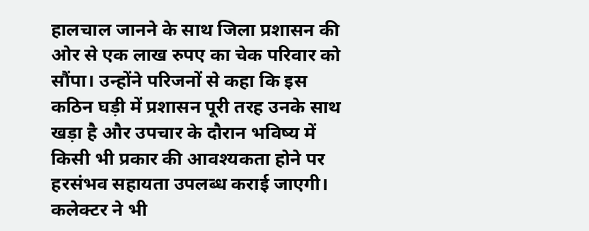हालचाल जानने के साथ जिला प्रशासन की ओर से एक लाख रुपए का चेक परिवार को सौंपा। उन्होंने परिजनों से कहा कि इस कठिन घड़ी में प्रशासन पूरी तरह उनके साथ खड़ा है और उपचार के दौरान भविष्य में किसी भी प्रकार की आवश्यकता होने पर हरसंभव सहायता उपलब्ध कराई जाएगी। कलेक्टर ने भी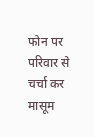फोन पर परिवार से चर्चा कर मासूम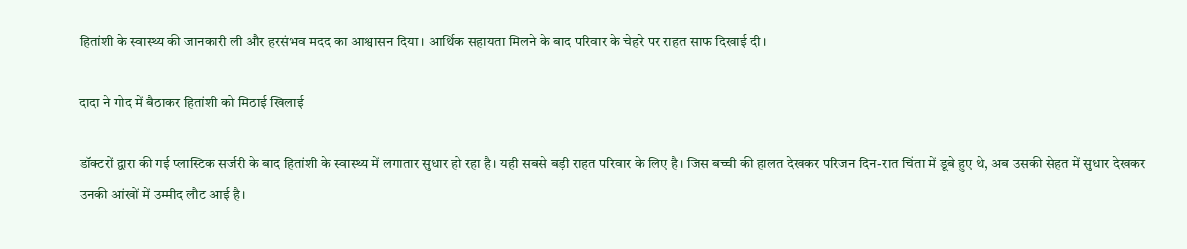हितांशी के स्वास्थ्य की जानकारी ली और हरसंभव मदद का आश्वासन दिया। आर्थिक सहायता मिलने के बाद परिवार के चेहरे पर राहत साफ दिखाई दी।

दादा ने गोद में बैठाकर हितांशी को मिठाई खिलाई

डॉक्टरों द्वारा की गई प्लास्टिक सर्जरी के बाद हितांशी के स्वास्थ्य में लगातार सुधार हो रहा है। यही सबसे बड़ी राहत परिवार के लिए है। जिस बच्ची की हालत देखकर परिजन दिन-रात चिंता में डूबे हुए थे, अब उसकी सेहत में सुधार देखकर उनकी आंखों में उम्मीद लौट आई है।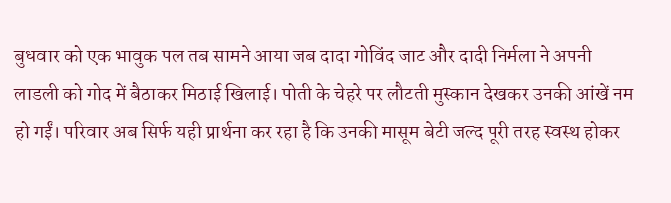बुधवार को एक भावुक पल तब सामने आया जब दादा गोविंद जाट और दादी निर्मला ने अपनी लाडली को गोद में बैठाकर मिठाई खिलाई। पोती के चेहरे पर लौटती मुस्कान देखकर उनकी आंखें नम हो गईं। परिवार अब सिर्फ यही प्रार्थना कर रहा है कि उनकी मासूम बेटी जल्द पूरी तरह स्वस्थ होकर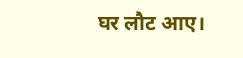घर लौट आए।